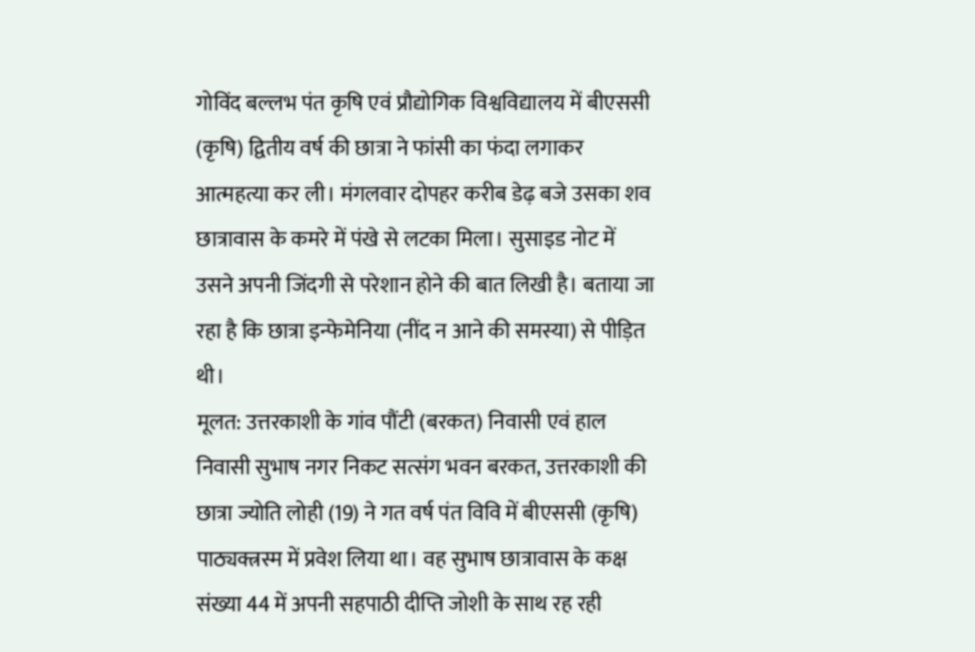गोविंद बल्लभ पंत कृषि एवं प्रौद्योगिक विश्वविद्यालय में बीएससी (कृषि) द्वितीय वर्ष की छात्रा ने फांसी का फंदा लगाकर आत्महत्या कर ली। मंगलवार दोपहर करीब डेढ़ बजे उसका शव छात्रावास के कमरे में पंखे से लटका मिला। सुसाइड नोट में उसने अपनी जिंदगी से परेशान होने की बात लिखी है। बताया जा रहा है कि छात्रा इन्फेमेनिया (नींद न आने की समस्या) से पीड़ित थी।
मूलत: उत्तरकाशी के गांव पौंटी (बरकत) निवासी एवं हाल निवासी सुभाष नगर निकट सत्संग भवन बरकत, उत्तरकाशी की छात्रा ज्योति लोही (19) ने गत वर्ष पंत विवि में बीएससी (कृषि) पाठ्यक्त्रस्म में प्रवेश लिया था। वह सुभाष छात्रावास के कक्ष संख्या 44 में अपनी सहपाठी दीप्ति जोशी के साथ रह रही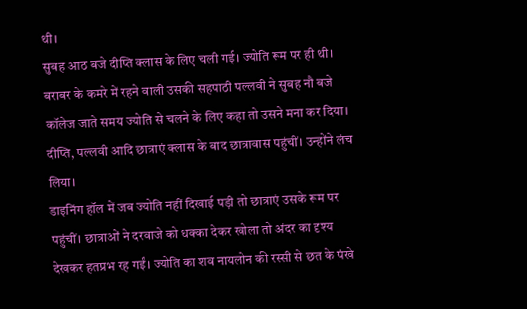थी।
सुबह आठ बजे दीप्ति क्लास के लिए चली गई। ज्योति रूम पर ही थी। बराबर के कमरे में रहने वाली उसकी सहपाठी पल्लवी ने सुबह नौ बजे कॉलेज जाते समय ज्योति से चलने के लिए कहा तो उसने मना कर दिया। दीप्ति, पल्लवी आदि छात्राएं क्लास के बाद छात्रावास पहुंचीं। उन्होंने लंच लिया।
डाइनिंग हॉल में जब ज्योति नहीं दिखाई पड़ी तो छात्राएं उसके रूम पर पहुंचीं। छात्राओं ने दरवाजे को धक्का देकर खोला तो अंदर का दृश्य देखकर हतप्रभ रह गईं। ज्योति का शव नायलोन की रस्सी से छत के पंखे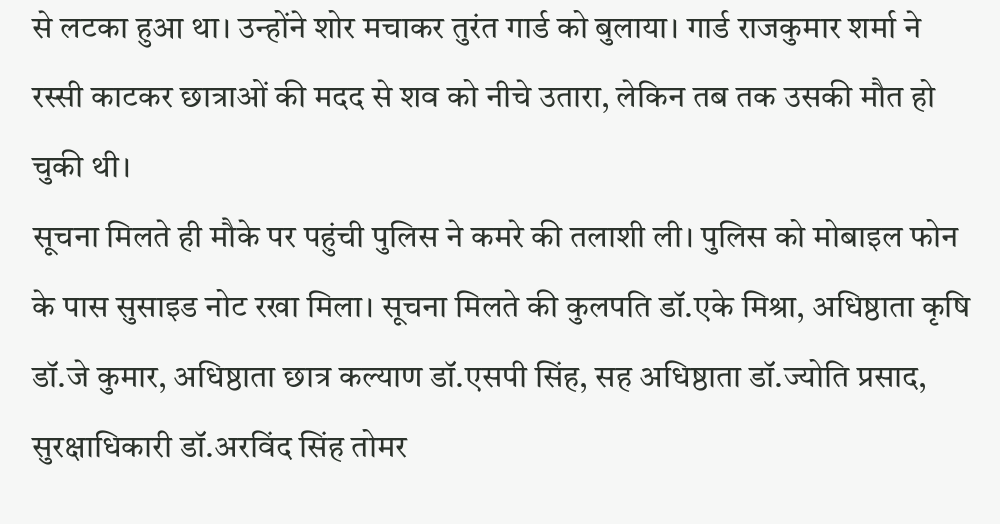से लटका हुआ था। उन्होंने शोर मचाकर तुरंत गार्ड को बुलाया। गार्ड राजकुमार शर्मा ने रस्सी काटकर छात्राओं की मदद से शव को नीचे उतारा, लेकिन तब तक उसकी मौत हो चुकी थी।
सूचना मिलते ही मौके पर पहुंची पुलिस ने कमरे की तलाशी ली। पुलिस को मोबाइल फोन के पास सुसाइड नोट रखा मिला। सूचना मिलते की कुलपति डॉ.एके मिश्रा, अधिष्ठाता कृषि डॉ.जे कुमार, अधिष्ठाता छात्र कल्याण डॉ.एसपी सिंह, सह अधिष्ठाता डॉ.ज्योति प्रसाद, सुरक्षाधिकारी डॉ.अरविंद सिंह तोमर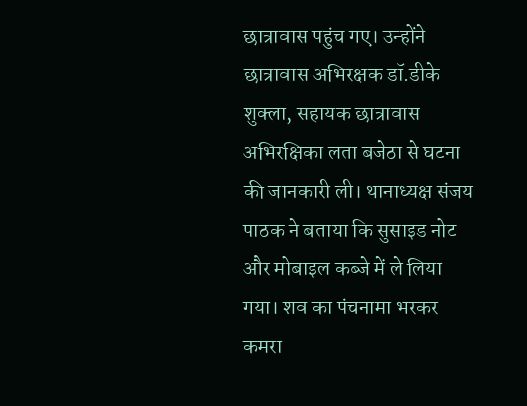छात्रावास पहुंच गए। उन्होंने छात्रावास अभिरक्षक डॉ.डीके शुक्ला, सहायक छात्रावास अभिरक्षिका लता बजेठा से घटना की जानकारी ली। थानाध्यक्ष संजय पाठक ने बताया कि सुसाइड नोट और मोबाइल कब्जे में ले लिया गया। शव का पंचनामा भरकर कमरा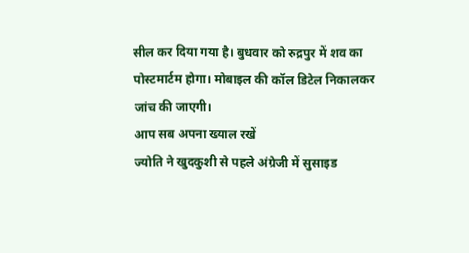सील कर दिया गया है। बुधवार को रुद्रपुर में शव का पोस्टमार्टम होगा। मोबाइल की कॉल डिटेल निकालकर जांच की जाएगी।
आप सब अपना ख्याल रखें
ज्योति ने खुदकुशी से पहले अंग्रेजी में सुसाइड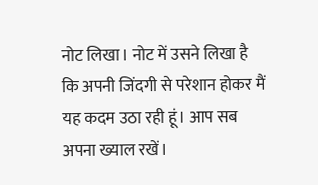नोट लिखा। नोट में उसने लिखा है कि अपनी जिंदगी से परेशान होकर मैं यह कदम उठा रही हूं। आप सब अपना ख्याल रखें।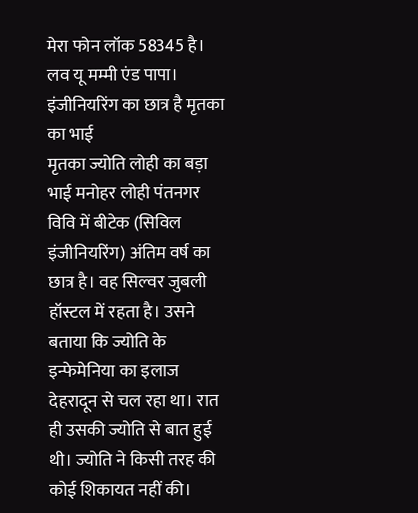मेरा फोन लॉक 58345 है। लव यू मम्मी एंड पापा।
इंजीनियरिंग का छात्र है मृतका का भाई
मृतका ज्योति लोही का बड़ा भाई मनोहर लोही पंतनगर विवि में बीटेक (सिविल इंजीनियरिंग) अंतिम वर्ष का छात्र है। वह सिल्वर जुबली हॉस्टल में रहता है। उसने बताया कि ज्योति के इन्फेमेनिया का इलाज देहरादून से चल रहा था। रात ही उसकी ज्योति से बात हुई थी। ज्योति ने किसी तरह की कोई शिकायत नहीं की।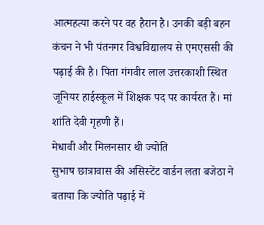आत्महत्या करने पर वह हैरान है। उनकी बड़ी बहन कंचन ने भी पंतनगर विश्वविद्यालय से एमएससी की पढ़ाई की है। पिता गंगवीर लाल उत्तरकाशी स्थित जूनियर हाईस्कूल में शिक्षक पद पर कार्यरत हैं। मां शांति देवी गृहणी हैं।
मेधावी और मिलनसार थी ज्योति
सुभाष छात्रावास की असिस्टेंट वार्डन लता बजेठा ने बताया कि ज्योति पढ़ाई में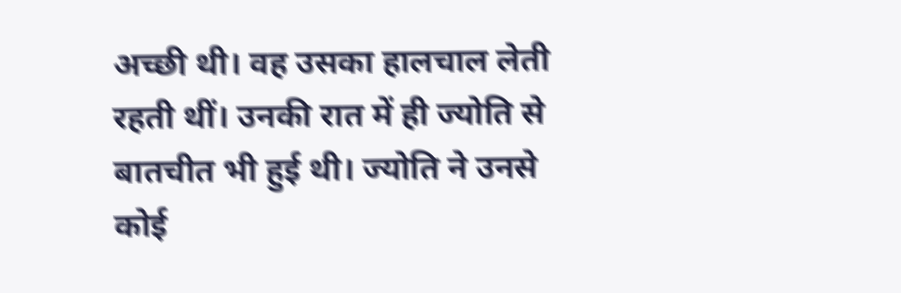अच्छी थी। वह उसका हालचाल लेती रहती थीं। उनकी रात में ही ज्योति से बातचीत भी हुई थी। ज्योति ने उनसे कोई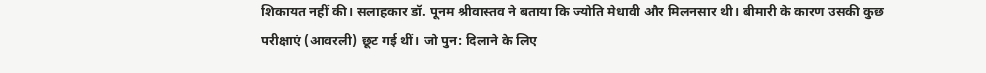शिकायत नहीं की। सलाहकार डॉ. पूनम श्रीवास्तव ने बताया कि ज्योति मेधावी और मिलनसार थी। बीमारी के कारण उसकी कुछ परीक्षाएं (आवरली) छूट गई थीं। जो पुन: दिलाने के लिए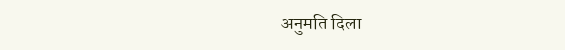अनुमति दिला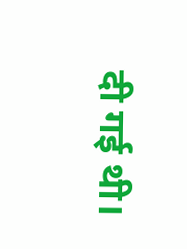दी गई थी।